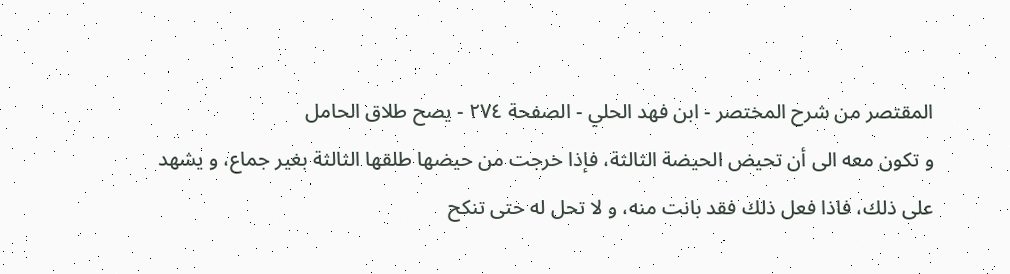المقتصر من شرح المختصر - ابن فهد الحلي - الصفحة ٢٧٤ - يصح طلاق الحامل
و تكون معه الى أن تحيض الحيضة الثالثة، فإذا خرجت من حيضها طلقها الثالثة بغير جماع، و يشهد على ذلك، فاذا فعل ذلك فقد بانت منه، و لا تحل له حتى تنكح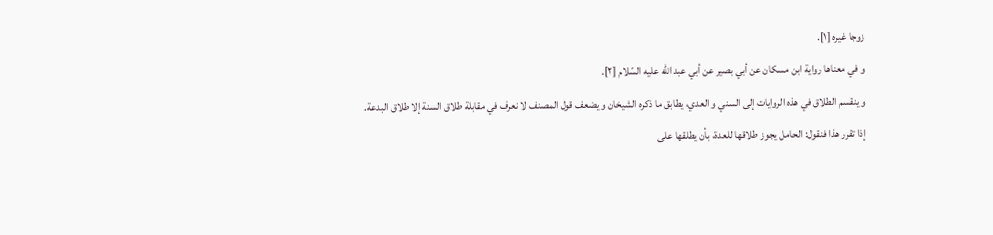زوجا غيره [١].
و في معناها رواية ابن مسكان عن أبي بصير عن أبي عبد اللّه عليه السّلام [٢].
و ينقسم الطلاق في هذه الروايات إلى السني و العدي، يطابق ما ذكره الشيخان و يضعف قول المصنف لا نعرف في مقابلة طلاق السنة إلا طلاق البدعة.
إذا تقرر هذا فنقول: الحامل يجوز طلاقها للعدة، بأن يطلقها على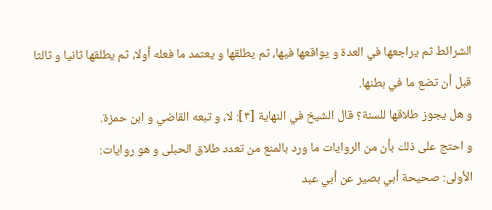الشرائط ثم يراجعها في العدة و يواقعها فيها، ثم يطلقها و يعتمد ما فعله أولا، ثم يطلقها ثانيا و ثالثا قبل أن تضع ما في بطنها.
و هل يجوز طلاقها للسنة؟ قال الشيخ في النهاية [٣]: لا، و تبعه القاضي و ابن حمزة.
و احتج على ذلك بأن من الروايات ما ورد بالمنع من تعدد طلاق الحبلى و هو روايات:
الأولى: صحيحة أبي بصير عن أبي عبد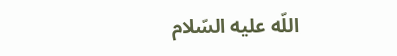اللّه عليه السّلام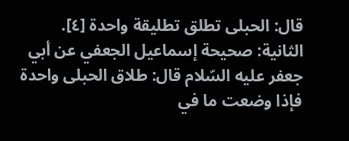قال: الحبلى تطلق تطليقة واحدة [٤].
الثانية: صحيحة إسماعيل الجعفي عن أبي جعفر عليه السّلام قال: طلاق الحبلى واحدة فإذا وضعت ما في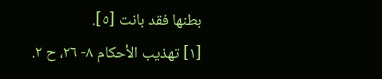بطنها فقد بانت [٥].
[١] تهذيب الأحكام ٨- ٢٦، ح ٢.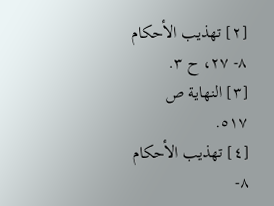[٢] تهذيب الأحكام ٨- ٢٧، ح ٣.
[٣] النهاية ص ٥١٧.
[٤] تهذيب الأحكام ٨-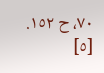٧٠، ح ١٥٢.
[٥]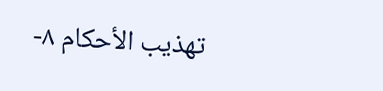تهذيب الأحكام ٨-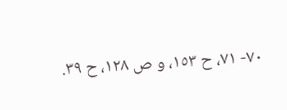٧٠- ٧١، ح ١٥٣، و ص ١٢٨، ح ٣٩.